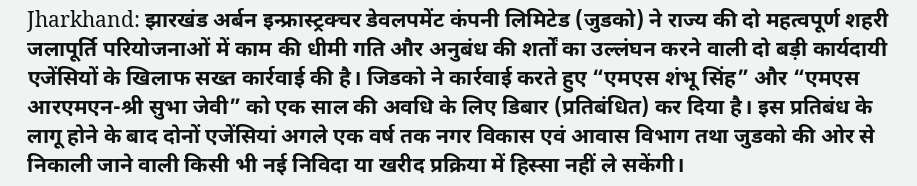Jharkhand: झारखंड अर्बन इन्फ्रास्ट्रक्चर डेवलपमेंट कंपनी लिमिटेड (जुडको) ने राज्य की दो महत्वपूर्ण शहरी जलापूर्ति परियोजनाओं में काम की धीमी गति और अनुबंध की शर्तों का उल्लंघन करने वाली दो बड़ी कार्यदायी एजेंसियों के खिलाफ सख्त कार्रवाई की है। जिडको ने कार्रवाई करते हुए “एमएस शंभू सिंह” और “एमएस आरएमएन-श्री सुभा जेवी” को एक साल की अवधि के लिए डिबार (प्रतिबंधित) कर दिया है। इस प्रतिबंध के लागू होने के बाद दोनों एजेंसियां अगले एक वर्ष तक नगर विकास एवं आवास विभाग तथा जुडको की ओर से निकाली जाने वाली किसी भी नई निविदा या खरीद प्रक्रिया में हिस्सा नहीं ले सकेंगी।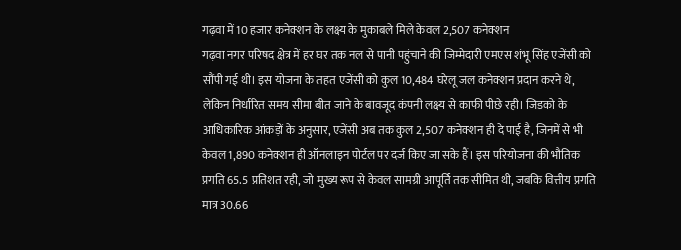गढ़वा में 10 हजार कनेक्शन के लक्ष्य के मुकाबले मिले केवल 2,507 कनेक्शन
गढ़वा नगर परिषद क्षेत्र में हर घर तक नल से पानी पहुंचाने की जिम्मेदारी एमएस शंभू सिंह एजेंसी को सौंपी गई थी। इस योजना के तहत एजेंसी को कुल 10,484 घरेलू जल कनेक्शन प्रदान करने थे, लेकिन निर्धारित समय सीमा बीत जाने के बावजूद कंपनी लक्ष्य से काफी पीछे रही। जिडको के आधिकारिक आंकड़ों के अनुसार, एजेंसी अब तक कुल 2,507 कनेक्शन ही दे पाई है, जिनमें से भी केवल 1,890 कनेक्शन ही ऑनलाइन पोर्टल पर दर्ज किए जा सके हैं। इस परियोजना की भौतिक प्रगति 65.5 प्रतिशत रही, जो मुख्य रूप से केवल सामग्री आपूर्ति तक सीमित थी, जबकि वित्तीय प्रगति मात्र 30.66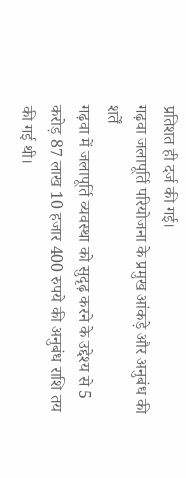प्रतिशत ही दर्ज की गई।
गढ़वा जलापूर्ति परियोजना के प्रमुख आंकड़े और अनुबंध की शर्तें
गढ़वा में जलापूर्ति व्यवस्था को सुदृढ़ करने के उद्देश्य से 5 करोड़ 87 लाख 10 हजार 400 रुपये की अनुबंध राशि तय की गई थी।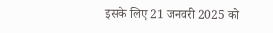इसके लिए 21 जनवरी 2025 को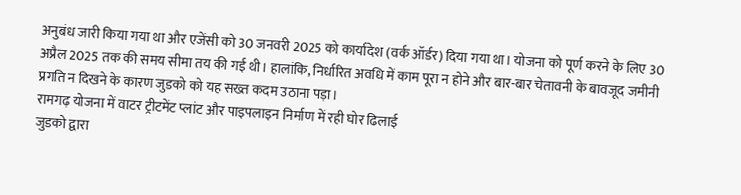अनुबंध जारी किया गया था और एजेंसी को 30 जनवरी 2025 को कार्यादेश (वर्क ऑर्डर) दिया गया था। योजना को पूर्ण करने के लिए 30 अप्रैल 2025 तक की समय सीमा तय की गई थी। हालांकि, निर्धारित अवधि में काम पूरा न होने और बार-बार चेतावनी के बावजूद जमीनी प्रगति न दिखने के कारण जुडको को यह सख्त कदम उठाना पड़ा।
रामगढ़ योजना में वाटर ट्रीटमेंट प्लांट और पाइपलाइन निर्माण में रही घोर ढिलाई
जुडको द्वारा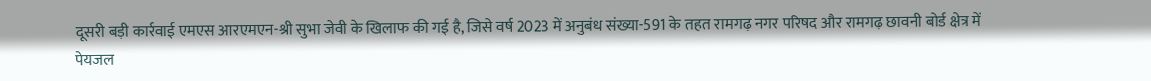दूसरी बड़ी कार्रवाई एमएस आरएमएन-श्री सुभा जेवी के खिलाफ की गई है, जिसे वर्ष 2023 में अनुबंध संख्या-591 के तहत रामगढ़ नगर परिषद और रामगढ़ छावनी बोर्ड क्षेत्र में पेयजल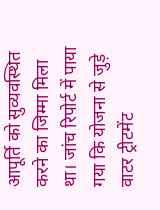आपूर्ति को सुव्यवस्थित करने का जिम्मा मिला था। जांच रिपोर्ट में पाया गया कि योजना से जुड़े वाटर ट्रीटमेंट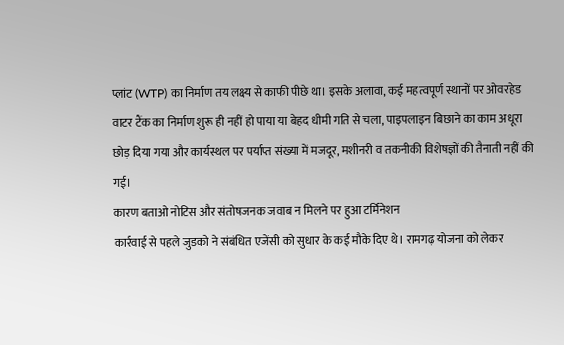प्लांट (WTP) का निर्माण तय लक्ष्य से काफी पीछे था। इसके अलावा, कई महत्वपूर्ण स्थानों पर ओवरहेड वाटर टैंक का निर्माण शुरू ही नहीं हो पाया या बेहद धीमी गति से चला, पाइपलाइन बिछाने का काम अधूरा छोड़ दिया गया और कार्यस्थल पर पर्याप्त संख्या में मजदूर, मशीनरी व तकनीकी विशेषज्ञों की तैनाती नहीं की गई।
कारण बताओ नोटिस और संतोषजनक जवाब न मिलने पर हुआ टर्मिनेशन
कार्रवाई से पहले जुडको ने संबंधित एजेंसी को सुधार के कई मौके दिए थे। रामगढ़ योजना को लेकर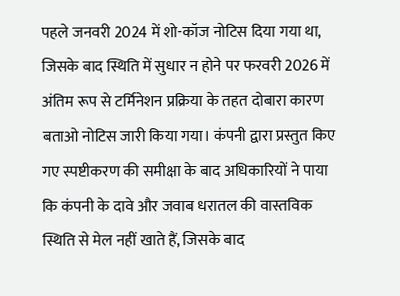पहले जनवरी 2024 में शो-कॉज नोटिस दिया गया था, जिसके बाद स्थिति में सुधार न होने पर फरवरी 2026 में अंतिम रूप से टर्मिनेशन प्रक्रिया के तहत दोबारा कारण बताओ नोटिस जारी किया गया। कंपनी द्वारा प्रस्तुत किए गए स्पष्टीकरण की समीक्षा के बाद अधिकारियों ने पाया कि कंपनी के दावे और जवाब धरातल की वास्तविक स्थिति से मेल नहीं खाते हैं, जिसके बाद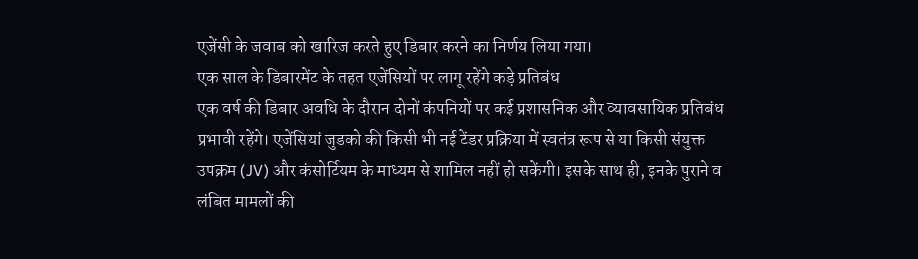एजेंसी के जवाब को खारिज करते हुए डिबार करने का निर्णय लिया गया।
एक साल के डिबारमेंट के तहत एजेंसियों पर लागू रहेंगे कड़े प्रतिबंध
एक वर्ष की डिबार अवधि के दौरान दोनों कंपनियों पर कई प्रशासनिक और व्यावसायिक प्रतिबंध प्रभावी रहेंगे। एजेंसियां जुडको की किसी भी नई टेंडर प्रक्रिया में स्वतंत्र रूप से या किसी संयुक्त उपक्रम (JV) और कंसोर्टियम के माध्यम से शामिल नहीं हो सकेंगी। इसके साथ ही, इनके पुराने व लंबित मामलों की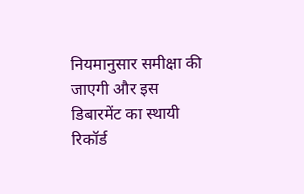नियमानुसार समीक्षा की जाएगी और इस डिबारमेंट का स्थायी रिकॉर्ड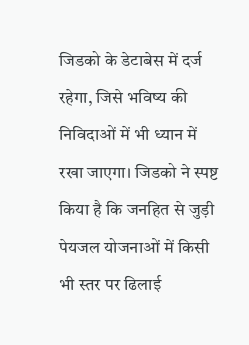जिडको के डेटाबेस में दर्ज रहेगा, जिसे भविष्य की निविदाओं में भी ध्यान में रखा जाएगा। जिडको ने स्पष्ट किया है कि जनहित से जुड़ी पेयजल योजनाओं में किसी भी स्तर पर ढिलाई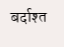बर्दाश्त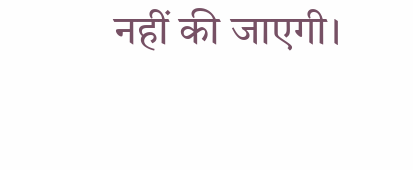नहीं की जाएगी।